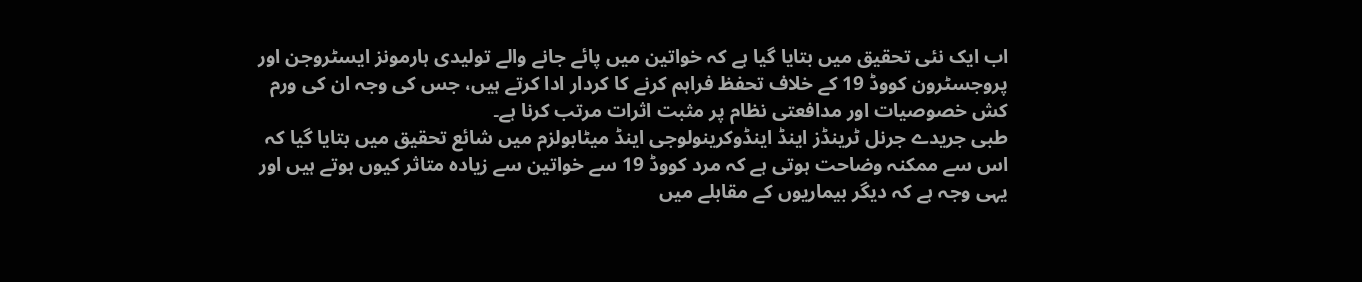اب ایک نئی تحقیق میں بتایا گیا ہے کہ خواتین میں پائے جانے والے تولیدی ہارمونز ایسٹروجن اور پروجسٹرون کووڈ 19 کے خلاف تحفظ فراہم کرنے کا کردار ادا کرتے ہیں، جس کی وجہ ان کی ورم کش خصوصیات اور مدافعتی نظام پر مثبت اثرات مرتب کرنا ہے۔
طبی جریدے جرنل ٹرینڈز اینڈ اینڈوکرینولوجی اینڈ میٹابولزم میں شائع تحقیق میں بتایا گیا کہ اس سے ممکنہ وضاحت ہوتی ہے کہ مرد کووڈ 19 سے خواتین سے زیادہ متاثر کیوں ہوتے ہیں اور یہی وجہ ہے کہ دیگر بیماریوں کے مقابلے میں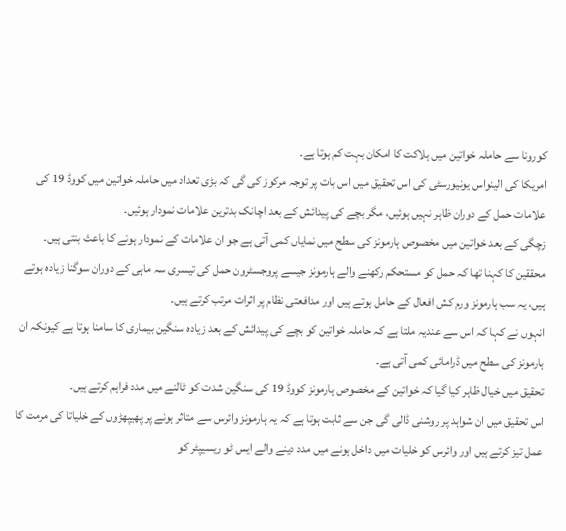کورونا سے حاملہ خواتین میں ہلاکت کا امکان بہت کم ہوتا ہے۔
امریکا کی الینواس یونیورسٹی کی اس تحقیق میں اس بات پر توجہ مرکوز کی گی کہ بڑی تعداد میں حاملہ خواتین میں کووڈ 19 کی علامات حمل کے دوران ظاہر نہیں ہوئیں، مگر بچے کی پیدائش کے بعد اچانک بدترین علامات نمودار ہوئیں۔
زچگی کے بعد خواتین میں مخصوص ہارمونز کی سطح میں نمایاں کمی آتی ہے جو ان علامات کے نمودار ہونے کا باعث بنتی ہیں۔
محققین کا کہنا تھا کہ حمل کو مستحکم رکھنے والے ہارمونز جیسے پروجسٹرون حمل کی تیسری سہ ماہی کے دوران سوگنا زیادہ ہوتے ہیں، یہ سب ہارمونز ورم کش افعال کے حامل ہوتے ہیں اور مدافعتی نظام پر اثرات مرتب کرتے ہیں۔
انہوں نے کہا کہ اس سے عندیہ ملتا ہے کہ حاملہ خواتین کو بچے کی پیدائش کے بعد زیادہ سنگین بیماری کا سامنا ہوتا ہے کیونکہ ان ہارمونز کی سطح میں ڈرامائی کمی آتی ہے۔
تحقیق میں خیال ظاہر کیا گیا کہ خواتین کے مخصوص ہارمونز کووڈ 19 کی سنگین شدت کو ٹالنے میں مدد فراہم کرتے ہیں۔
اس تحقیق میں ان شواہد پر روشنی ڈالی گی جن سے ثابت ہوتا ہے کہ یہ ہارمونز وائرس سے متاثر ہونے پر پھیپھڑوں کے خلیاتا کی مرمت کا عمل تیز کرتے ہیں اور وائرس کو خلیات میں داخل ہونے میں مدد دینے والے ایس ٹو ریسیپٹر کو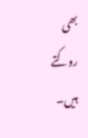بھی روکتے ہیں۔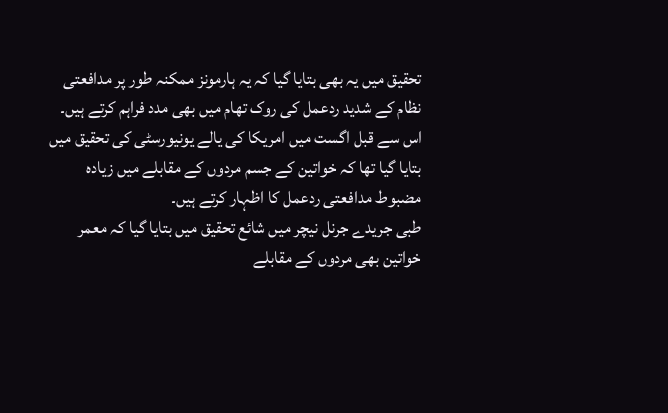تحقیق میں یہ بھی بتایا گیا کہ یہ ہارمونز ممکنہ طور پر مدافعتی نظام کے شدید ردعمل کی روک تھام میں بھی مدد فراہم کرتے ہیں۔
اس سے قبل اگست میں امریکا کی یالے یونیورسٹی کی تحقیق میں بتایا گیا تھا کہ خواتین کے جسم مردوں کے مقابلے میں زیادہ مضبوط مدافعتی ردعمل کا اظہار کرتے ہیں۔
طبی جریدے جرنل نیچر میں شائع تحقیق میں بتایا گیا کہ معمر خواتین بھی مردوں کے مقابلے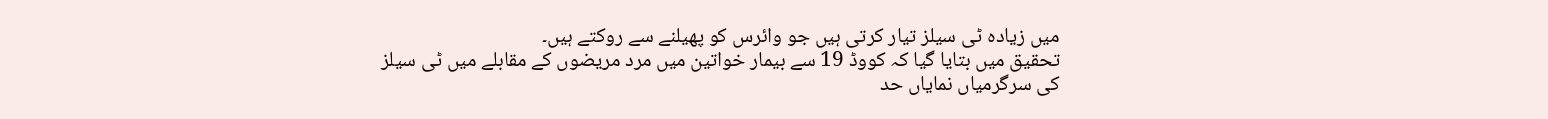میں زیادہ ٹی سیلز تیار کرتی ہیں جو وائرس کو پھیلنے سے روکتے ہیں۔
تحقیق میں بتایا گیا کہ کووڈ 19 سے بیمار خواتین میں مرد مریضوں کے مقابلے میں ٹی سیلز کی سرگرمیاں نمایاں حد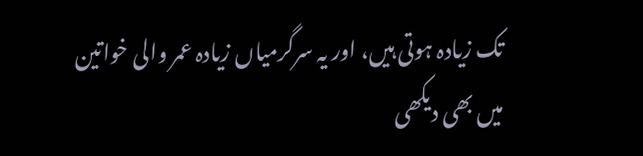تک زیادہ ہوتی ہیں، اور یہ سرگرمیاں زیادہ عمر والی خواتین میں بھی دیکھی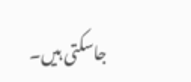جاسکتی ہیں۔